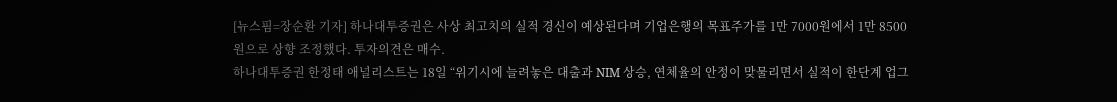[뉴스핌=장순환 기자] 하나대투증권은 사상 최고치의 실적 경신이 예상된다며 기업은행의 목표주가를 1만 7000원에서 1만 8500원으로 상향 조정했다. 투자의견은 매수.
하나대투증권 한정태 애널리스트는 18일 “위기시에 늘려놓은 대출과 NIM 상승, 연체율의 안정이 맞물리면서 실적이 한단계 업그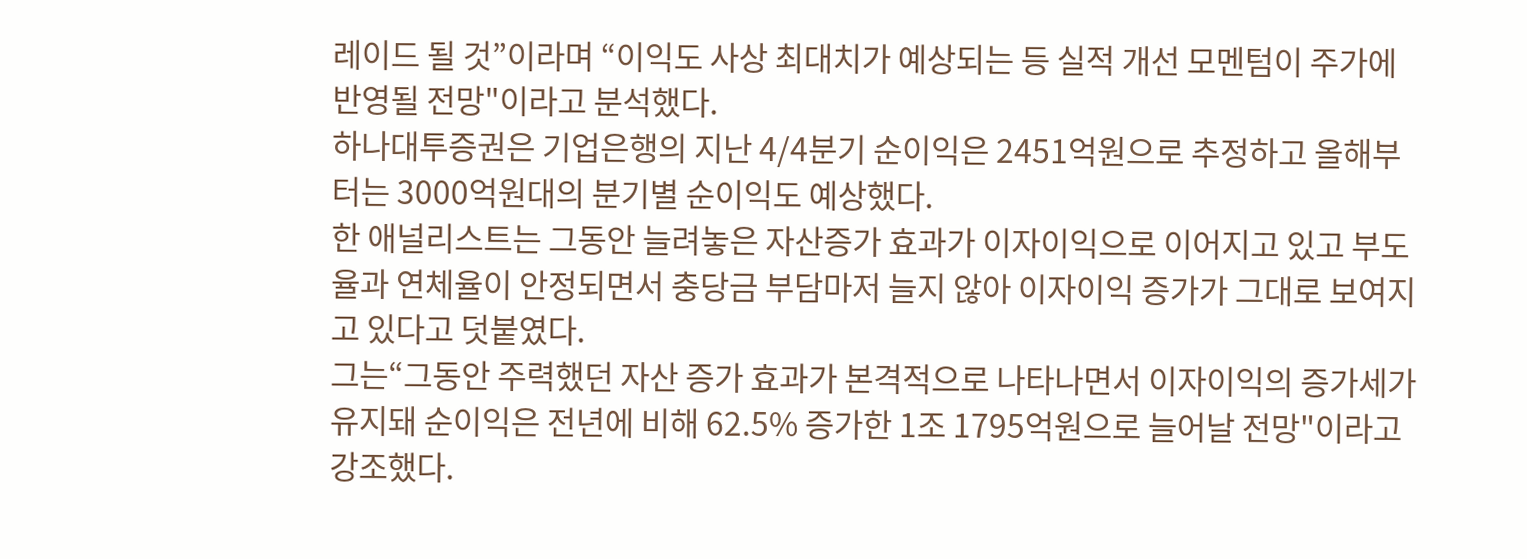레이드 될 것”이라며 “이익도 사상 최대치가 예상되는 등 실적 개선 모멘텀이 주가에 반영될 전망"이라고 분석했다.
하나대투증권은 기업은행의 지난 4/4분기 순이익은 2451억원으로 추정하고 올해부터는 3000억원대의 분기별 순이익도 예상했다.
한 애널리스트는 그동안 늘려놓은 자산증가 효과가 이자이익으로 이어지고 있고 부도율과 연체율이 안정되면서 충당금 부담마저 늘지 않아 이자이익 증가가 그대로 보여지고 있다고 덧붙였다.
그는“그동안 주력했던 자산 증가 효과가 본격적으로 나타나면서 이자이익의 증가세가 유지돼 순이익은 전년에 비해 62.5% 증가한 1조 1795억원으로 늘어날 전망"이라고 강조했다.